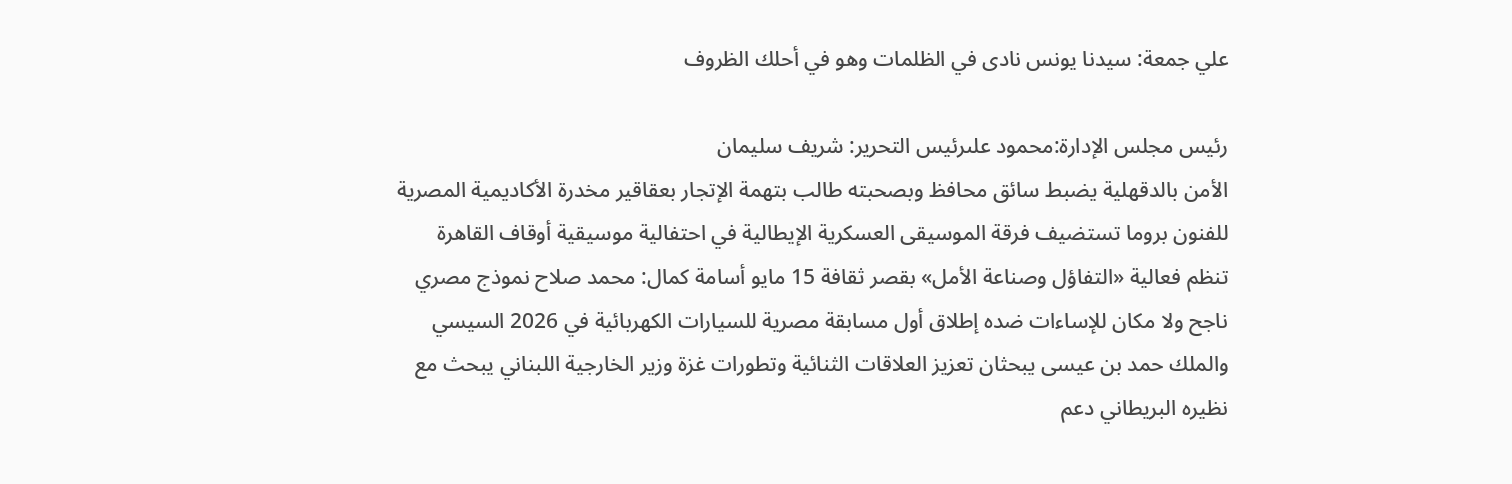علي جمعة: سيدنا يونس نادى في الظلمات وهو في أحلك الظروف

رئيس مجلس الإدارة:محمود علىرئيس التحرير: شريف سليمان
الأمن بالدقهلية يضبط سائق محافظ وبصحبته طالب بتهمة الإتجار بعقاقير مخدرة الأكاديمية المصرية للفنون بروما تستضيف فرقة الموسيقى العسكرية الإيطالية في احتفالية موسيقية أوقاف القاهرة تنظم فعالية «التفاؤل وصناعة الأمل» بقصر ثقافة 15 مايو أسامة كمال: محمد صلاح نموذج مصري ناجح ولا مكان للإساءات ضده إطلاق أول مسابقة مصرية للسيارات الكهربائية في 2026 السيسي والملك حمد بن عيسى يبحثان تعزيز العلاقات الثنائية وتطورات غزة وزير الخارجية اللبناني يبحث مع نظيره البريطاني دعم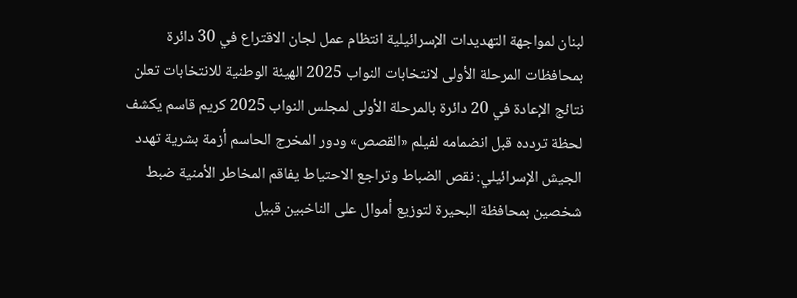لبنان لمواجهة التهديدات الإسرائيلية انتظام عمل لجان الاقتراع في 30 دائرة بمحافظات المرحلة الأولى لانتخابات النواب 2025 الهيئة الوطنية للانتخابات تعلن نتائج الإعادة في 20 دائرة بالمرحلة الأولى لمجلس النواب 2025 كريم قاسم يكشف لحظة تردده قبل انضمامه لفيلم «القصص» ودور المخرج الحاسم أزمة بشرية تهدد الجيش الإسرائيلي: نقص الضباط وتراجع الاحتياط يفاقم المخاطر الأمنية ضبط شخصين بمحافظة البحيرة لتوزيع أموال على الناخبين قبيل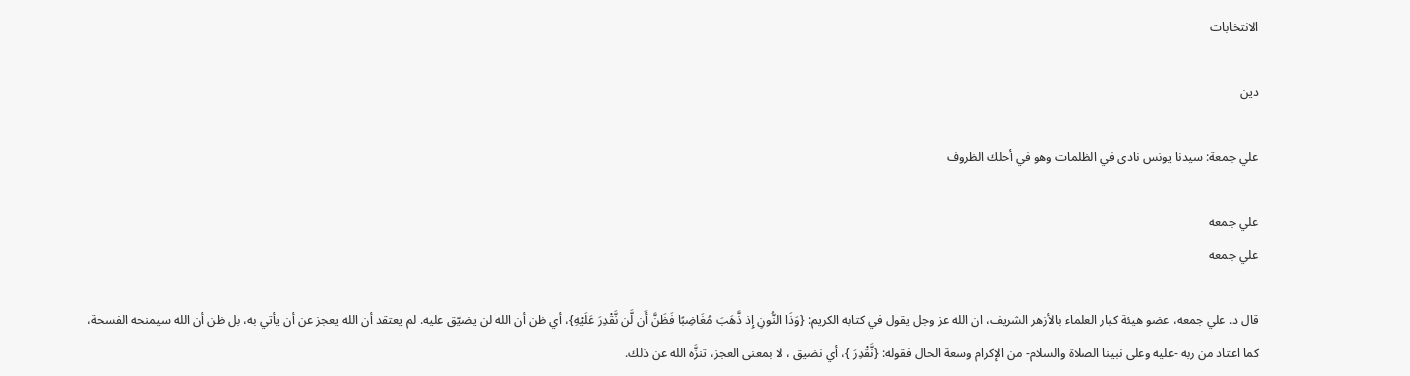الانتخابات

دين

علي جمعة: سيدنا يونس نادى في الظلمات وهو في أحلك الظروف

علي جمعه
علي جمعه

قال د. علي جمعه، عضو هيئة كبار العلماء بالأزهر الشريف، ان الله عز وجل يقول في كتابه الكريم: {وَذَا النُّونِ إِذ ذَّهَبَ مُغَاضِبًا فَظَنَّ أَن لَّن نَّقْدِرَ عَلَيْهِ}، أي ظن أن الله لن يضيّق عليه. لم يعتقد أن الله يعجز عن أن يأتي به، بل ظن أن الله سيمنحه الفسحة، كما اعتاد من ربه -عليه وعلى نبينا الصلاة والسلام- من الإكرام وسعة الحال فقوله: {نَّقْدِرَ }، أي نضيق ، لا بمعنى العجز، تنزَّه الله عن ذلك.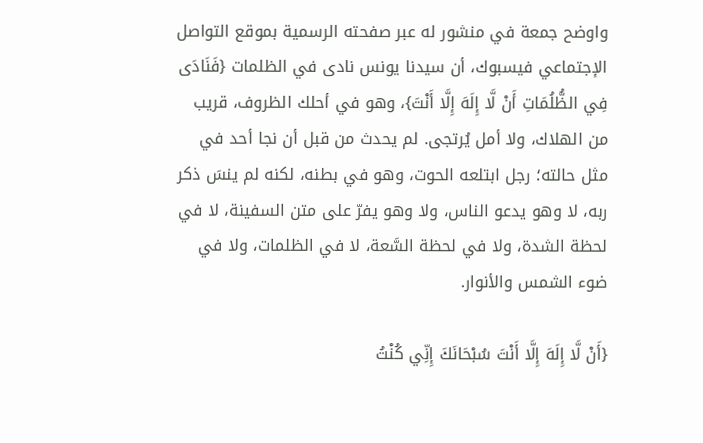واوضح جمعة في منشور له عبر صفحته الرسمية بموقع التواصل الإجتماعي فيسبوك، أن سيدنا يونس نادى في الظلمات {فَنَادَى فِي الظُّلُمَاتِ أَنْ لَّا إِلَهَ إِلَّا أَنْتَ}، وهو في أحلك الظروف، قريب من الهلاك، ولا أمل يُرتجى. لم يحدث من قبل أن نجا أحد في مثل حالته؛ رجل ابتلعه الحوت، وهو في بطنه، لكنه لم ينسَ ذكر ربه، لا وهو يدعو الناس، ولا وهو يفرّ على متن السفينة، لا في لحظة الشدة، ولا في لحظة السَّعة، لا في الظلمات، ولا في ضوء الشمس والأنوار.

{أَنْ لَّا إِلَهَ إِلَّا أَنْتَ سُبْحَانَكَ إِنِّي كُنْتُ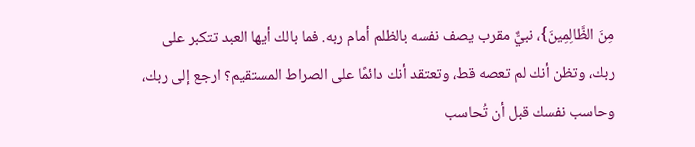مِنَ الظَّالِمِينَ}، نبيٌّ مقرب يصف نفسه بالظلم أمام ربه. فما بالك أيها العبد تتكبر على ربك، وتظن أنك لم تعصه قط، وتعتقد أنك دائمًا على الصراط المستقيم؟ ارجع إلى ربك، وحاسب نفسك قبل أن تُحاسب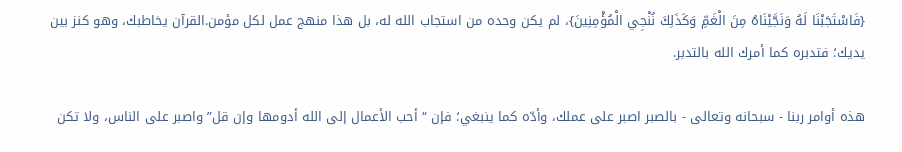{فَاسْتَجَبْنَا لَهُ وَنَجَّيْنَاهُ مِنَ الْغَمِّ وَكَذَلِكَ نُنْجِي الْمُؤْمِنِينَ}، لم يكن وحده من استجاب الله له، بل هذا منهج عمل لكل مؤمن.القرآن يخاطبك، وهو كنز بين يديك؛ فتدبره كما أمرك الله بالتدبر.

هذه أوامر ربنا - سبحانه وتعالى - بالصبر اصبر على عملك، وأدّه كما ينبغي؛ فإن “أحب الأعمال إلى الله أدومها وإن قل” واصبر على الناس، ولا تكن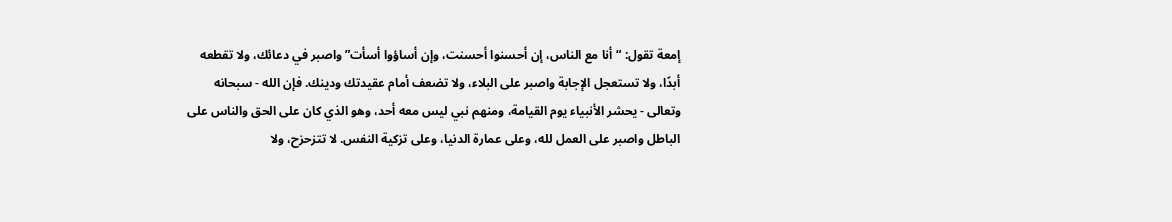إمعة تقول: “أنا مع الناس، إن أحسنوا أحسنت، وإن أساؤوا أسأت” واصبر في دعائك، ولا تقطعه أبدًا، ولا تستعجل الإجابة واصبر على البلاء، ولا تضعف أمام عقيدتك ودينك. فإن الله - سبحانه وتعالى - يحشر الأنبياء يوم القيامة، ومنهم نبي ليس معه أحد، وهو الذي كان على الحق والناس على الباطل واصبر على العمل لله، وعلى عمارة الدنيا، وعلى تزكية النفس. لا تتزحزح، ولا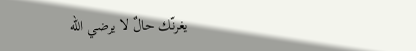يغرنّك حالٌ لا يرضي الله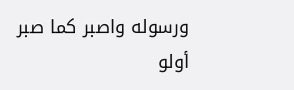ورسوله واصبر كما صبر أولو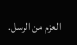العزم من الرسل.